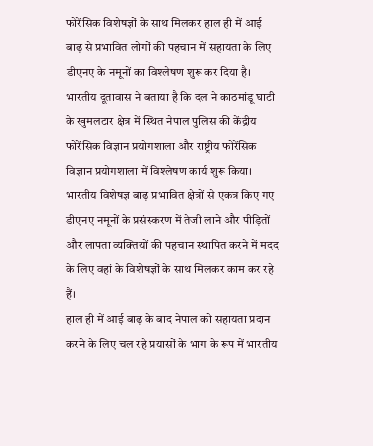फोरेंसिक विशेषज्ञों के साथ मिलकर हाल ही में आई बाढ़ से प्रभावित लोगों की पहचान में सहायता के लिए डीएनए के नमूनों का विश्लेषण शुरू कर दिया है। भारतीय दूतावास ने बताया है कि दल ने काठमांडू घाटी के खुमलटार क्षेत्र में स्थित नेपाल पुलिस की केंद्रीय फोरेंसिक विज्ञान प्रयोगशाला और राष्ट्रीय फोरेंसिक विज्ञान प्रयोगशाला में विश्लेषण कार्य शुरू किया।
भारतीय विशेषज्ञ बाढ़ प्रभावित क्षेत्रों से एकत्र किए गए डीएनए नमूनों के प्रसंस्करण में तेजी लाने और पीड़ितों और लापता व्यक्तियों की पहचान स्थापित करने में मदद के लिए वहां के विशेषज्ञों के साथ मिलकर काम कर रहे हैं।
हाल ही में आई बाढ़ के बाद नेपाल को सहायता प्रदान करने के लिए चल रहे प्रयासों के भाग के रूप में भारतीय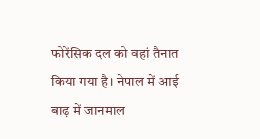फोरेंसिक दल को वहां तैनात किया गया है। नेपाल में आई बाढ़ में जानमाल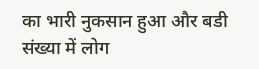का भारी नुकसान हुआ और बडी संख्या में लोग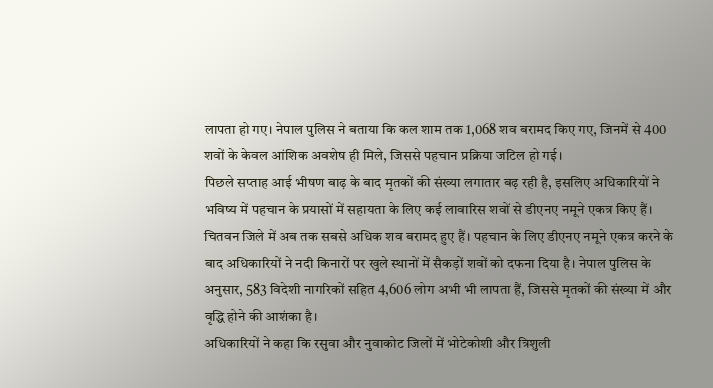लापता हो गए। नेपाल पुलिस ने बताया कि कल शाम तक 1,068 शव बरामद किए गए, जिनमें से 400 शवों के केवल आंशिक अवशेष ही मिले, जिससे पहचान प्रक्रिया जटिल हो गई।
पिछले सप्ताह आई भीषण बाढ़ के बाद मृतकों की संख्या लगातार बढ़ रही है, इसलिए अधिकारियों ने भविष्य में पहचान के प्रयासों में सहायता के लिए कई लावारिस शवों से डीएनए नमूने एकत्र किए हैं। चितवन जिले में अब तक सबसे अधिक शव बरामद हुए हैं। पहचान के लिए डीएनए नमूने एकत्र करने के बाद अधिकारियों ने नदी किनारों पर खुले स्थानों में सैकड़ों शवों को दफना दिया है। नेपाल पुलिस के अनुसार, 583 विदेशी नागरिकों सहित 4,606 लोग अभी भी लापता हैं, जिससे मृतकों की संख्या में और वृद्धि होने की आशंका है।
अधिकारियों ने कहा कि रसुवा और नुवाकोट जिलों में भोटेकोशी और त्रिशुली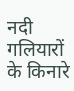नदी गलियारों के किनारे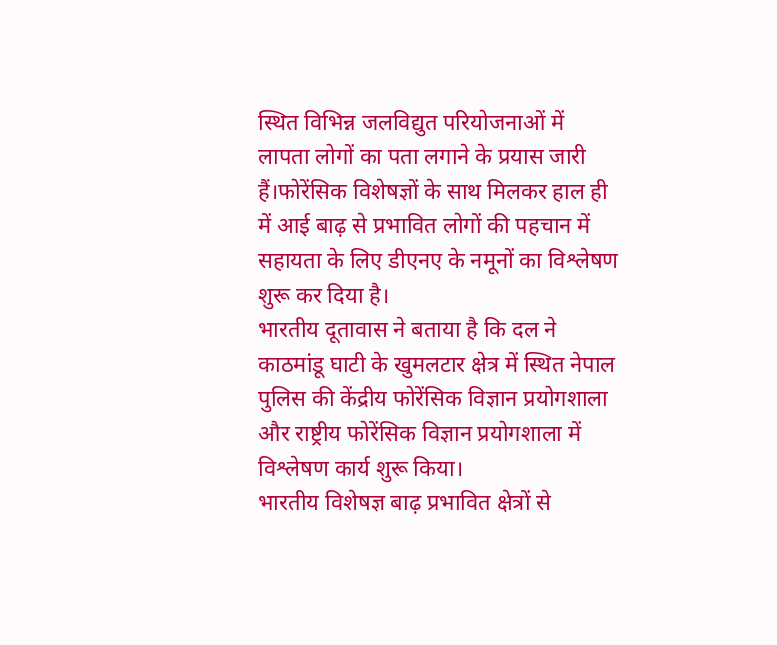स्थित विभिन्न जलविद्युत परियोजनाओं में लापता लोगों का पता लगाने के प्रयास जारी हैं।फोरेंसिक विशेषज्ञों के साथ मिलकर हाल ही में आई बाढ़ से प्रभावित लोगों की पहचान में सहायता के लिए डीएनए के नमूनों का विश्लेषण शुरू कर दिया है।
भारतीय दूतावास ने बताया है कि दल ने काठमांडू घाटी के खुमलटार क्षेत्र में स्थित नेपाल पुलिस की केंद्रीय फोरेंसिक विज्ञान प्रयोगशाला और राष्ट्रीय फोरेंसिक विज्ञान प्रयोगशाला में विश्लेषण कार्य शुरू किया।
भारतीय विशेषज्ञ बाढ़ प्रभावित क्षेत्रों से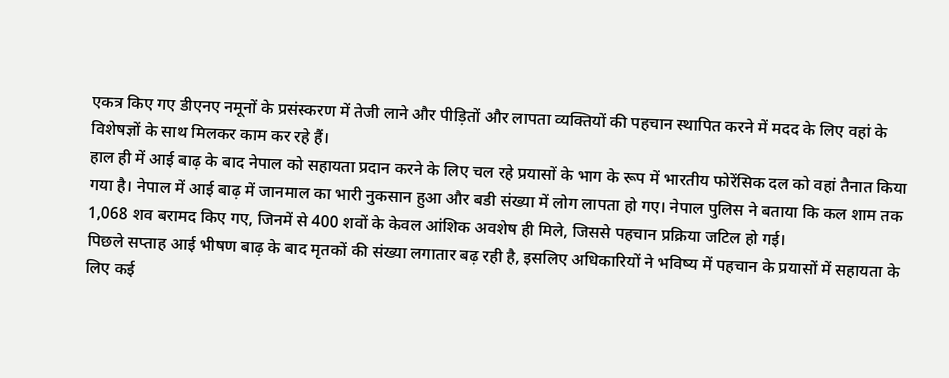एकत्र किए गए डीएनए नमूनों के प्रसंस्करण में तेजी लाने और पीड़ितों और लापता व्यक्तियों की पहचान स्थापित करने में मदद के लिए वहां के विशेषज्ञों के साथ मिलकर काम कर रहे हैं।
हाल ही में आई बाढ़ के बाद नेपाल को सहायता प्रदान करने के लिए चल रहे प्रयासों के भाग के रूप में भारतीय फोरेंसिक दल को वहां तैनात किया गया है। नेपाल में आई बाढ़ में जानमाल का भारी नुकसान हुआ और बडी संख्या में लोग लापता हो गए। नेपाल पुलिस ने बताया कि कल शाम तक 1,068 शव बरामद किए गए, जिनमें से 400 शवों के केवल आंशिक अवशेष ही मिले, जिससे पहचान प्रक्रिया जटिल हो गई।
पिछले सप्ताह आई भीषण बाढ़ के बाद मृतकों की संख्या लगातार बढ़ रही है, इसलिए अधिकारियों ने भविष्य में पहचान के प्रयासों में सहायता के लिए कई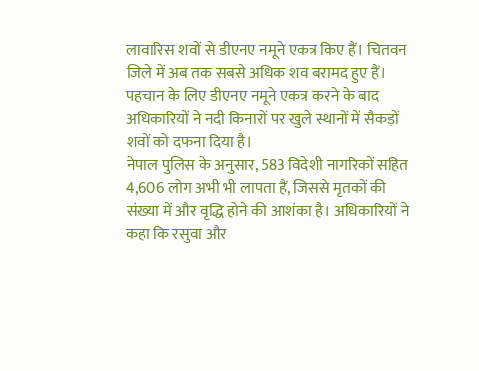लावारिस शवों से डीएनए नमूने एकत्र किए हैं। चितवन जिले में अब तक सबसे अधिक शव बरामद हुए हैं। पहचान के लिए डीएनए नमूने एकत्र करने के बाद अधिकारियों ने नदी किनारों पर खुले स्थानों में सैकड़ों शवों को दफना दिया है।
नेपाल पुलिस के अनुसार, 583 विदेशी नागरिकों सहित 4,606 लोग अभी भी लापता हैं, जिससे मृतकों की संख्या में और वृद्धि होने की आशंका है। अधिकारियों ने कहा कि रसुवा और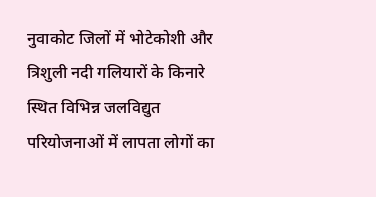नुवाकोट जिलों में भोटेकोशी और त्रिशुली नदी गलियारों के किनारे स्थित विभिन्न जलविद्युत परियोजनाओं में लापता लोगों का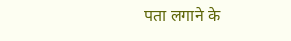पता लगाने के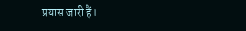प्रयास जारी हैं।